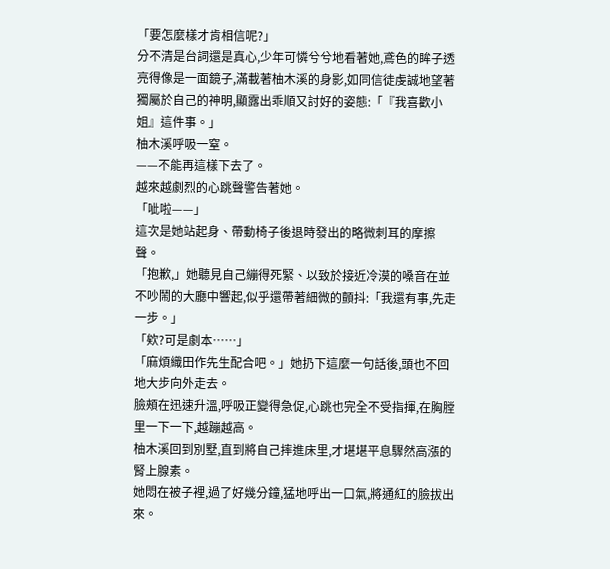「要怎麼樣才肯相信呢?」
分不清是台詞還是真心,少年可憐兮兮地看著她,鳶色的眸子透亮得像是一面鏡子,滿載著柚木溪的身影,如同信徒虔誠地望著獨屬於自己的神明,顯露出乖順又討好的姿態:「『我喜歡小姐』這件事。」
柚木溪呼吸一窒。
——不能再這樣下去了。
越來越劇烈的心跳聲警告著她。
「呲啦——」
這次是她站起身、帶動椅子後退時發出的略微刺耳的摩擦聲。
「抱歉,」她聽見自己繃得死緊、以致於接近冷漠的嗓音在並不吵鬧的大廳中響起,似乎還帶著細微的顫抖:「我還有事,先走一步。」
「欸?可是劇本……」
「麻煩織田作先生配合吧。」她扔下這麼一句話後,頭也不回地大步向外走去。
臉頰在迅速升溫,呼吸正變得急促,心跳也完全不受指揮,在胸膛里一下一下,越蹦越高。
柚木溪回到別墅,直到將自己摔進床里,才堪堪平息驟然高漲的腎上腺素。
她悶在被子裡,過了好幾分鐘,猛地呼出一口氣,將通紅的臉拔出來。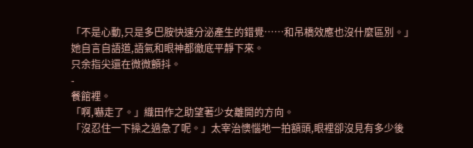「不是心動,只是多巴胺快速分泌產生的錯覺……和吊橋效應也沒什麼區別。」
她自言自語道,語氣和眼神都徹底平靜下來。
只余指尖還在微微顫抖。
-
餐館裡。
「啊,嚇走了。」織田作之助望著少女離開的方向。
「沒忍住一下操之過急了呢。」太宰治懊惱地一拍額頭,眼裡卻沒見有多少後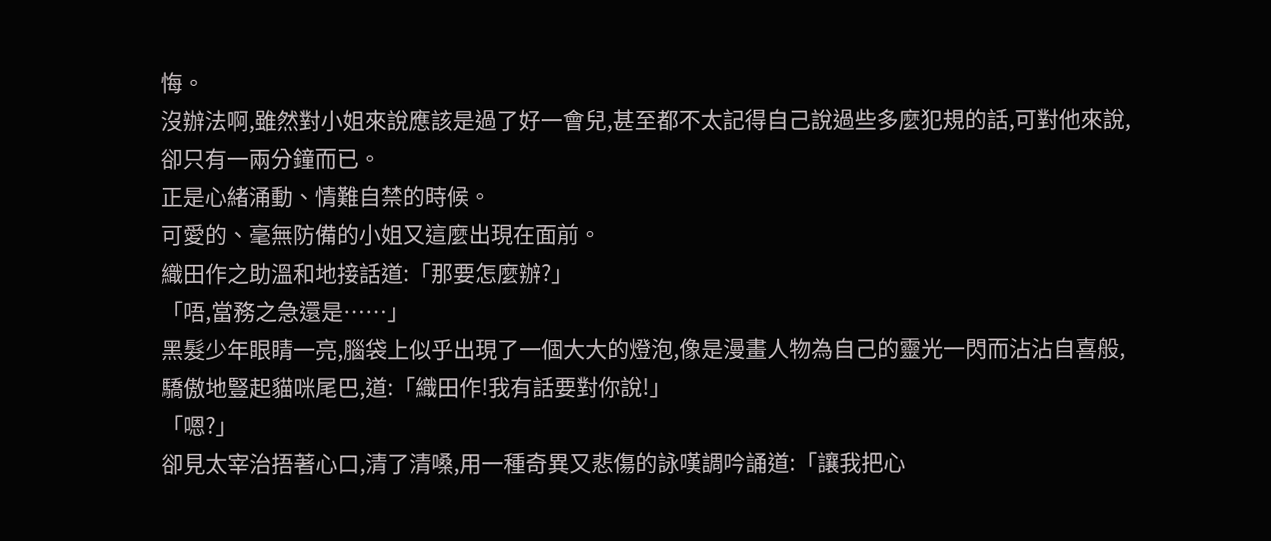悔。
沒辦法啊,雖然對小姐來說應該是過了好一會兒,甚至都不太記得自己說過些多麼犯規的話,可對他來說,卻只有一兩分鐘而已。
正是心緒涌動、情難自禁的時候。
可愛的、毫無防備的小姐又這麼出現在面前。
織田作之助溫和地接話道:「那要怎麼辦?」
「唔,當務之急還是……」
黑髮少年眼睛一亮,腦袋上似乎出現了一個大大的燈泡,像是漫畫人物為自己的靈光一閃而沾沾自喜般,驕傲地豎起貓咪尾巴,道:「織田作!我有話要對你說!」
「嗯?」
卻見太宰治捂著心口,清了清嗓,用一種奇異又悲傷的詠嘆調吟誦道:「讓我把心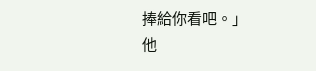捧給你看吧。」
他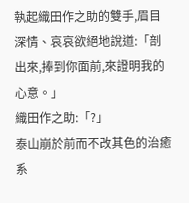執起織田作之助的雙手,眉目深情、哀哀欲絕地說道:「剖出來,捧到你面前,來證明我的心意。」
織田作之助:「?」
泰山崩於前而不改其色的治癒系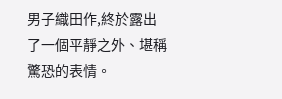男子織田作,終於露出了一個平靜之外、堪稱驚恐的表情。